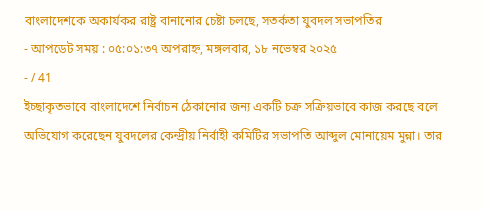বাংলাদেশকে অকার্যকর রাষ্ট্র বানানোর চেষ্টা চলছে, সতর্কতা যুবদল সভাপতির
- আপডেট সময় : ০৫:০১:৩৭ অপরাহ্ন, মঙ্গলবার, ১৮ নভেম্বর ২০২৫
- / 41
ইচ্ছাকৃতভাবে বাংলাদেশে নির্বাচন ঠেকানোর জন্য একটি চক্র সক্রিয়ভাবে কাজ করছে বলে অভিযোগ করেছেন যুবদলের কেন্দ্রীয় নির্বাহী কমিটির সভাপতি আব্দুল মোনায়েম মুন্না। তার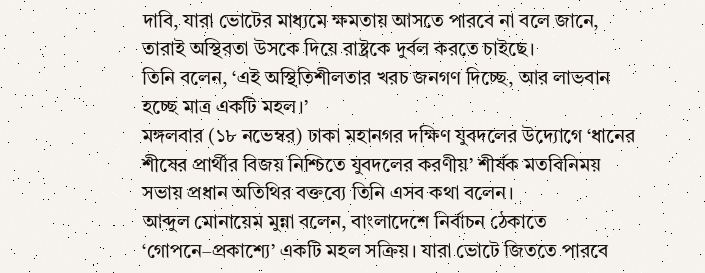দাবি, যারা ভোটের মাধ্যমে ক্ষমতায় আসতে পারবে না বলে জানে, তারাই অস্থিরতা উসকে দিয়ে রাষ্ট্রকে দুর্বল করতে চাইছে।
তিনি বলেন, ‘এই অস্থিতিশীলতার খরচ জনগণ দিচ্ছে, আর লাভবান হচ্ছে মাত্র একটি মহল।’
মঙ্গলবার (১৮ নভেম্বর) ঢাকা মহানগর দক্ষিণ যুবদলের উদ্যোগে ‘ধানের শীষের প্রার্থীর বিজয় নিশ্চিতে যুবদলের করণীয়’ শীর্ষক মতবিনিময় সভায় প্রধান অতিথির বক্তব্যে তিনি এসব কথা বলেন।
আব্দুল মোনায়েম মুন্না বলেন, বাংলাদেশে নির্বাচন ঠেকাতে ‘গোপনে–প্রকাশ্যে’ একটি মহল সক্রিয়। যারা ভোটে জিততে পারবে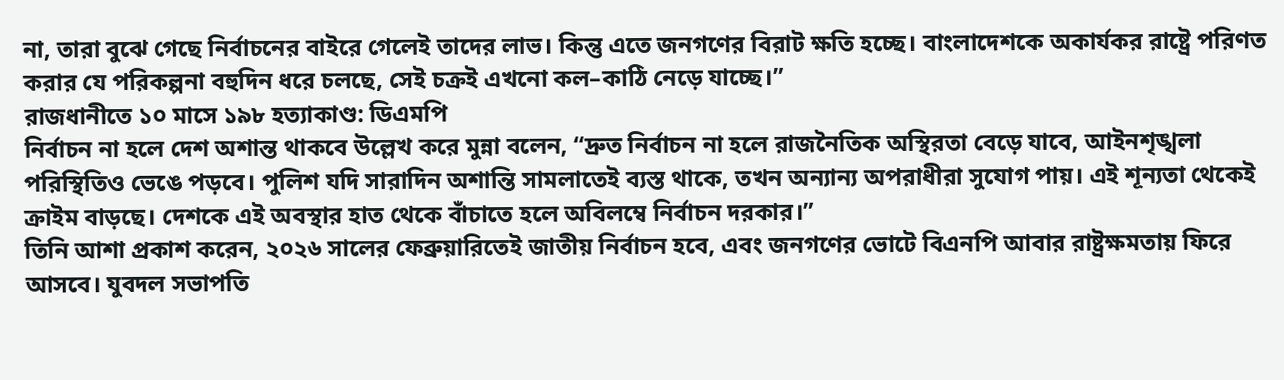না, তারা বুঝে গেছে নির্বাচনের বাইরে গেলেই তাদের লাভ। কিন্তু এতে জনগণের বিরাট ক্ষতি হচ্ছে। বাংলাদেশকে অকার্যকর রাষ্ট্রে পরিণত করার যে পরিকল্পনা বহুদিন ধরে চলছে, সেই চক্রই এখনো কল–কাঠি নেড়ে যাচ্ছে।”
রাজধানীতে ১০ মাসে ১৯৮ হত্যাকাণ্ড: ডিএমপি
নির্বাচন না হলে দেশ অশান্ত থাকবে উল্লেখ করে মুন্না বলেন, “দ্রুত নির্বাচন না হলে রাজনৈতিক অস্থিরতা বেড়ে যাবে, আইনশৃঙ্খলা পরিস্থিতিও ভেঙে পড়বে। পুলিশ যদি সারাদিন অশান্তি সামলাতেই ব্যস্ত থাকে, তখন অন্যান্য অপরাধীরা সুযোগ পায়। এই শূন্যতা থেকেই ক্রাইম বাড়ছে। দেশকে এই অবস্থার হাত থেকে বাঁচাতে হলে অবিলম্বে নির্বাচন দরকার।”
তিনি আশা প্রকাশ করেন, ২০২৬ সালের ফেব্রুয়ারিতেই জাতীয় নির্বাচন হবে, এবং জনগণের ভোটে বিএনপি আবার রাষ্ট্রক্ষমতায় ফিরে আসবে। যুবদল সভাপতি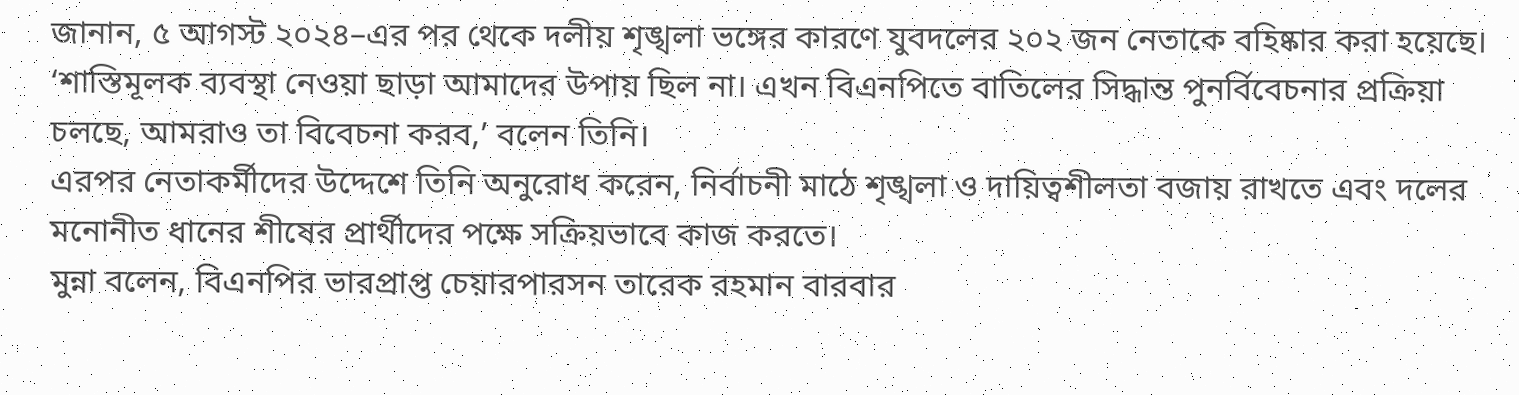জানান, ৫ আগস্ট ২০২৪–এর পর থেকে দলীয় শৃঙ্খলা ভঙ্গের কারণে যুবদলের ২০২ জন নেতাকে বহিষ্কার করা হয়েছে। ‘শাস্তিমূলক ব্যবস্থা নেওয়া ছাড়া আমাদের উপায় ছিল না। এখন বিএনপিতে বাতিলের সিদ্ধান্ত পুনর্বিবেচনার প্রক্রিয়া চলছে, আমরাও তা বিবেচনা করব,’ বলেন তিনি।
এরপর নেতাকর্মীদের উদ্দেশে তিনি অনুরোধ করেন, নির্বাচনী মাঠে শৃঙ্খলা ও দায়িত্বশীলতা বজায় রাখতে এবং দলের মনোনীত ধানের শীষের প্রার্থীদের পক্ষে সক্রিয়ভাবে কাজ করতে।
মুন্না বলেন, বিএনপির ভারপ্রাপ্ত চেয়ারপারসন তারেক রহমান বারবার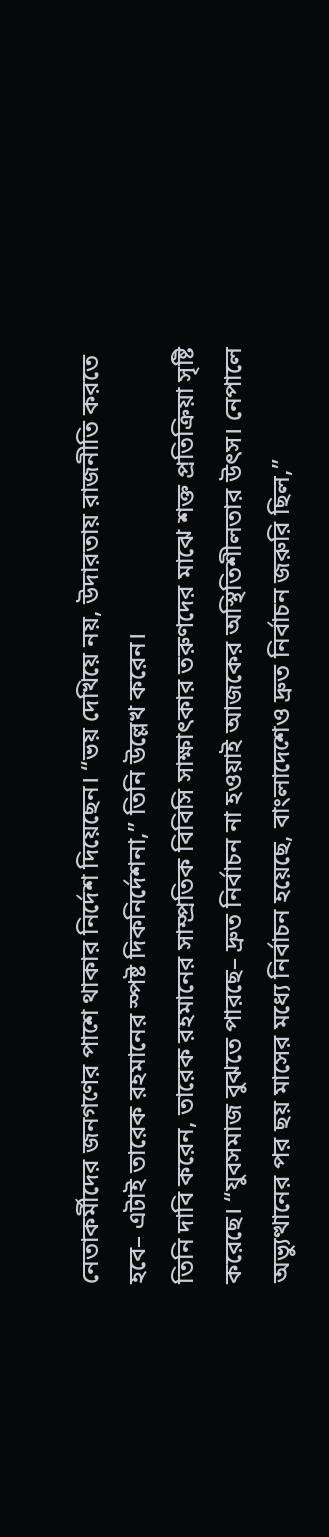নেতাকর্মীদের জনগণের পাশে থাকার নির্দেশ দিয়েছেন। “ভয় দেখিয়ে নয়, উদারতায় রাজনীতি করতে হবে– এটাই তারেক রহমানের স্পষ্ট দিকনির্দেশনা,” তিনি উল্লেখ করেন।
তিনি দাবি করেন, তারেক রহমানের সাম্প্রতিক বিবিসি সাক্ষাৎকার তরুণদের মাঝে শক্ত প্রতিক্রিয়া সৃষ্টি করেছে। “যুবসমাজ বুঝতে পারছে– দ্রুত নির্বাচন না হওয়াই আজকের অস্থিতিশীলতার উৎস। নেপালে অভ্যুত্থানের পর ছয় মাসের মধ্যে নির্বাচন হয়েছে, বাংলাদেশেও দ্রুত নির্বাচন জরুরি ছিল,”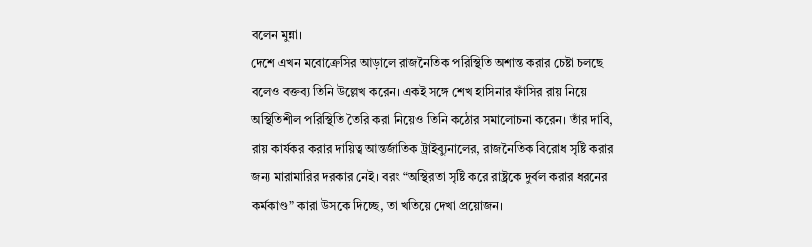বলেন মুন্না।
দেশে এখন মবোক্রেসির আড়ালে রাজনৈতিক পরিস্থিতি অশান্ত করার চেষ্টা চলছে বলেও বক্তব্য তিনি উল্লেখ করেন। একই সঙ্গে শেখ হাসিনার ফাঁসির রায় নিয়ে অস্থিতিশীল পরিস্থিতি তৈরি করা নিয়েও তিনি কঠোর সমালোচনা করেন। তাঁর দাবি, রায় কার্যকর করার দায়িত্ব আন্তর্জাতিক ট্রাইব্যুনালের, রাজনৈতিক বিরোধ সৃষ্টি করার জন্য মারামারির দরকার নেই। বরং “অস্থিরতা সৃষ্টি করে রাষ্ট্রকে দুর্বল করার ধরনের কর্মকাণ্ড” কারা উসকে দিচ্ছে, তা খতিয়ে দেখা প্রয়োজন।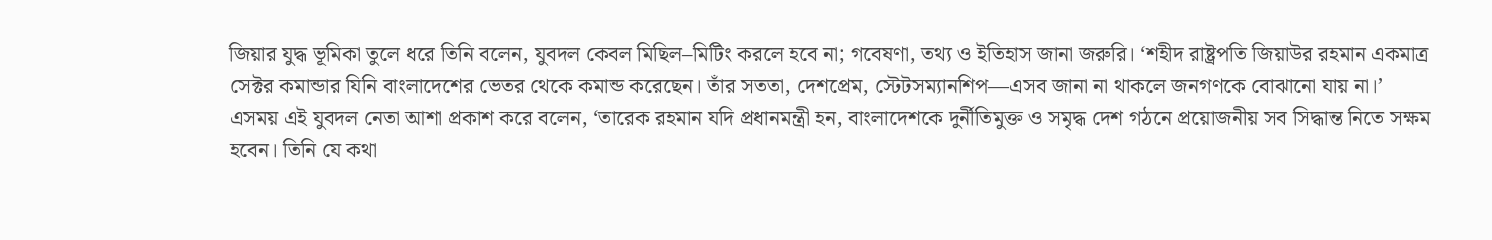জিয়ার যুদ্ধ ভূমিকা তুলে ধরে তিনি বলেন, যুবদল কেবল মিছিল–মিটিং করলে হবে না; গবেষণা, তথ্য ও ইতিহাস জানা জরুরি। ‘শহীদ রাষ্ট্রপতি জিয়াউর রহমান একমাত্র সেক্টর কমান্ডার যিনি বাংলাদেশের ভেতর থেকে কমান্ড করেছেন। তাঁর সততা, দেশপ্রেম, স্টেটসম্যানশিপ—এসব জানা না থাকলে জনগণকে বোঝানো যায় না।’
এসময় এই যুবদল নেতা আশা প্রকাশ করে বলেন, ‘তারেক রহমান যদি প্রধানমন্ত্রী হন, বাংলাদেশকে দুর্নীতিমুক্ত ও সমৃদ্ধ দেশ গঠনে প্রয়োজনীয় সব সিদ্ধান্ত নিতে সক্ষম হবেন। তিনি যে কথা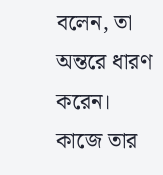বলেন, তা অন্তরে ধারণ করেন। কাজে তার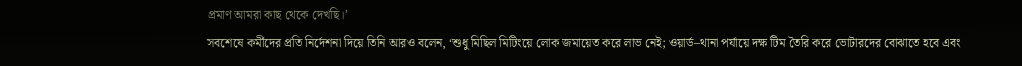প্রমাণ আমরা কাছ থেকে দেখছি।’
সবশেষে কর্মীদের প্রতি নির্দেশনা দিয়ে তিনি আরও বলেন, ‘শুধু মিছিল মিটিংয়ে লোক জমায়েত করে লাভ নেই; ওয়ার্ড–থানা পর্যায়ে দক্ষ টিম তৈরি করে ভোটারদের বোঝাতে হবে এবং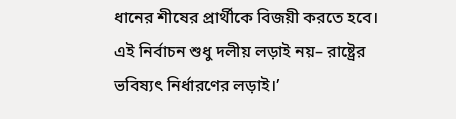ধানের শীষের প্রার্থীকে বিজয়ী করতে হবে। এই নির্বাচন শুধু দলীয় লড়াই নয়– রাষ্ট্রের ভবিষ্যৎ নির্ধারণের লড়াই।’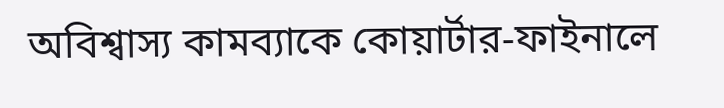অবিশ্বাস্য কামব্যাকে কোয়ার্টার-ফাইনালে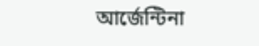আর্জেন্টিনা